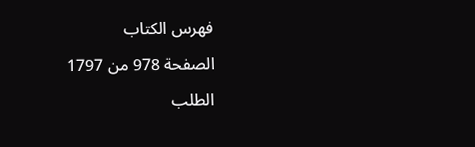فهرس الكتاب

الصفحة 978 من 1797

الطلب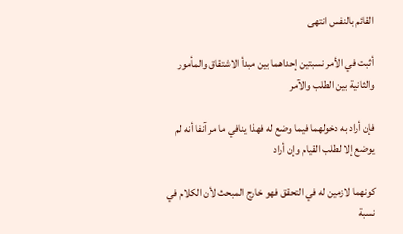القائم بالنفس انتهى

أثبت في الأمر نسبتين إحداهما بين مبدأ الاشتقاق والمأمور والثانية بين الطلب والآمر

فإن أراد به دخولهما فيما وضع له فهذا ينافي ما مر آنفا أنه لم يوضع إلا لطلب القيام وإن أراد

كونهما لازمين له في التحقق فهو خارج المبحث لأن الكلام في نسبة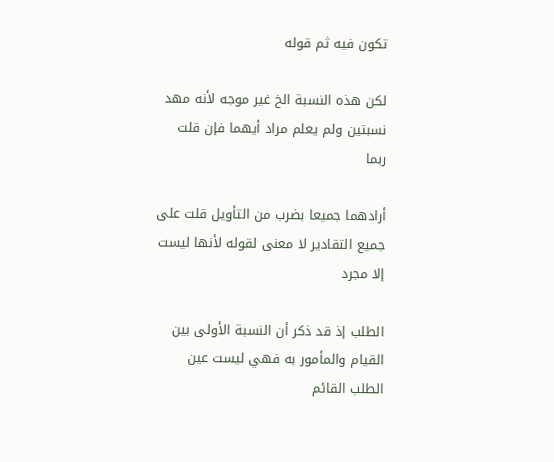تكون فيه ثم قوله

لكن هذه النسبة الخ غير موجه لأنه مهد نسبتين ولم يعلم مراد أيهما فإن قلت ربما

أرادهما جميعا بضرب من التأويل قلت على جميع التقادير لا معنى لقوله لأنها ليست إلا مجرد

الطلب إذ قد ذكر أن النسبة الأولى بين القيام والمأمور به فهي ليست عين الطلب القائم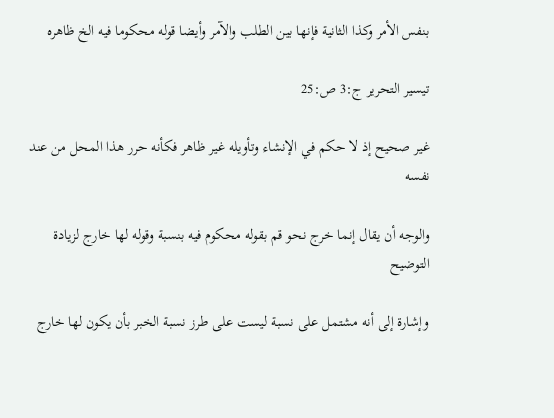بنفس الأمر وكذا الثانية فإنها بين الطلب والآمر وأيضا قوله محكوما فيه الخ ظاهره

تيسير التحرير ج:3 ص:25

غير صحيح إذ لا حكم في الإنشاء وتأويله غير ظاهر فكأنه حرر هذا المحل من عند نفسه

والوجه أن يقال إنما خرج نحو قم بقوله محكوم فيه بنسبة وقوله لها خارج لزيادة التوضيح

وإشارة إلى أنه مشتمل على نسبة ليست على طرز نسبة الخبر بأن يكون لها خارج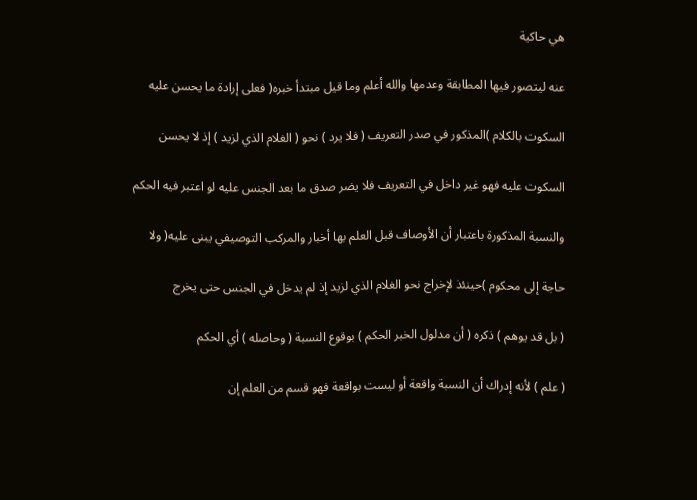هي حاكية

عنه ليتصور فيها المطابقة وعدمها والله أعلم وما قيل مبتدأ خبره( فعلى إرادة ما يحسن عليه

السكوت بالكلام )المذكور في صدر التعريف ( فلا يرد ) نحو ( الغلام الذي لزيد ) إذ لا يحسن

السكوت عليه فهو غير داخل في التعريف فلا يضر صدق ما بعد الجنس عليه لو اعتبر فيه الحكم

والنسبة المذكورة باعتبار أن الأوصاف قبل العلم بها أخبار والمركب التوصيفي يبنى عليه( ولا

حاجة إلى محكوم )حينئذ لإخراج نحو الغلام الذي لزيد إذ لم يدخل في الجنس حتى يخرج

( بل قد يوهم ) ذكره ( أن مدلول الخبر الحكم ) بوقوع النسبة ( وحاصله ) أي الحكم

( علم ) لأنه إدراك أن النسبة واقعة أو ليست بواقعة فهو قسم من العلم إن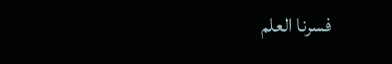فسرنا العلم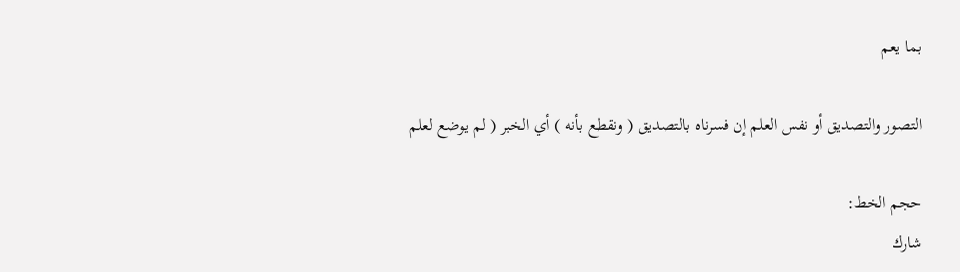بما يعم

التصور والتصديق أو نفس العلم إن فسرناه بالتصديق ( ونقطع بأنه ) أي الخبر ( لم يوضع لعلم

حجم الخط:
شارك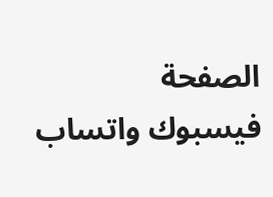الصفحة
فيسبوك واتساب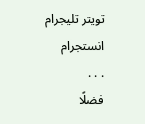تويتر تليجرام انستجرام
. . .
فضلًا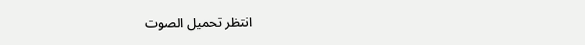انتظر تحميل الصوت